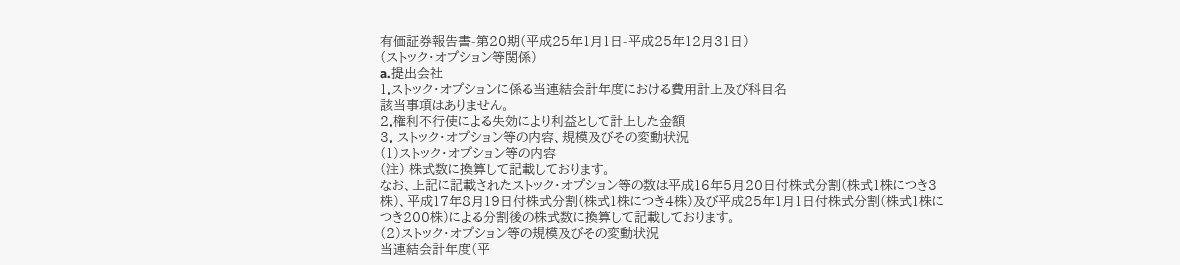有価証券報告書-第20期(平成25年1月1日-平成25年12月31日)
(ストック・オプション等関係)
a.提出会社
1.ストック・オプションに係る当連結会計年度における費用計上及び科目名
該当事項はありません。
2.権利不行使による失効により利益として計上した金額
3. ストック・オプション等の内容、規模及びその変動状況
(1)ストック・オプション等の内容
(注) 株式数に換算して記載しております。
なお、上記に記載されたストック・オプション等の数は平成16年5月20日付株式分割(株式1株につき3株)、平成17年8月19日付株式分割(株式1株につき4株)及び平成25年1月1日付株式分割(株式1株につき200株)による分割後の株式数に換算して記載しております。
(2)ストック・オプション等の規模及びその変動状況
当連結会計年度(平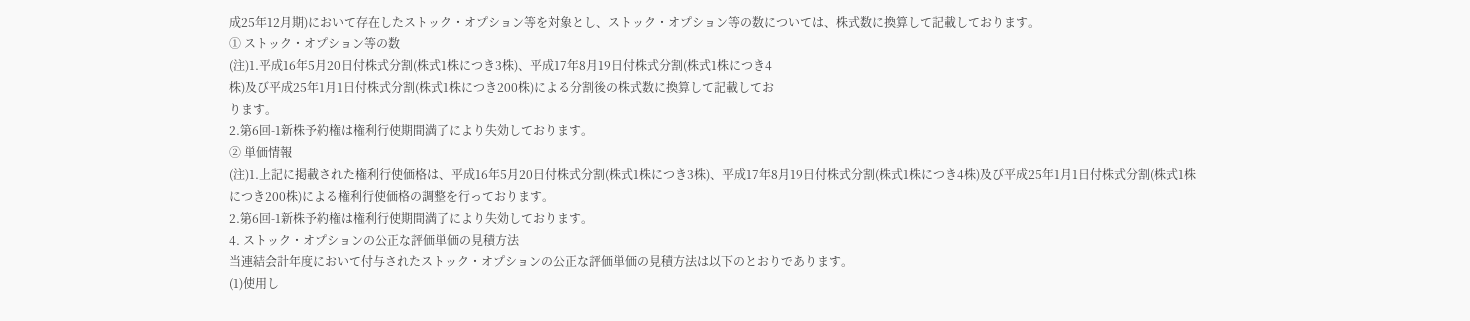成25年12月期)において存在したストック・オプション等を対象とし、ストック・オプション等の数については、株式数に換算して記載しております。
① ストック・オプション等の数
(注)1.平成16年5月20日付株式分割(株式1株につき3株)、平成17年8月19日付株式分割(株式1株につき4
株)及び平成25年1月1日付株式分割(株式1株につき200株)による分割後の株式数に換算して記載してお
ります。
2.第6回-1新株予約権は権利行使期間満了により失効しております。
② 単価情報
(注)1.上記に掲載された権利行使価格は、平成16年5月20日付株式分割(株式1株につき3株)、平成17年8月19日付株式分割(株式1株につき4株)及び平成25年1月1日付株式分割(株式1株につき200株)による権利行使価格の調整を行っております。
2.第6回-1新株予約権は権利行使期間満了により失効しております。
4. ストック・オプションの公正な評価単価の見積方法
当連結会計年度において付与されたストック・オプションの公正な評価単価の見積方法は以下のとおりであります。
(1)使用し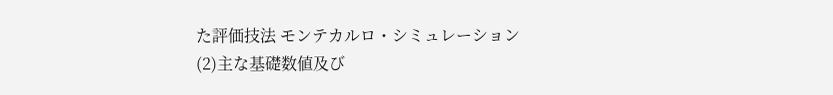た評価技法 モンテカルロ・シミュレーション
(2)主な基礎数値及び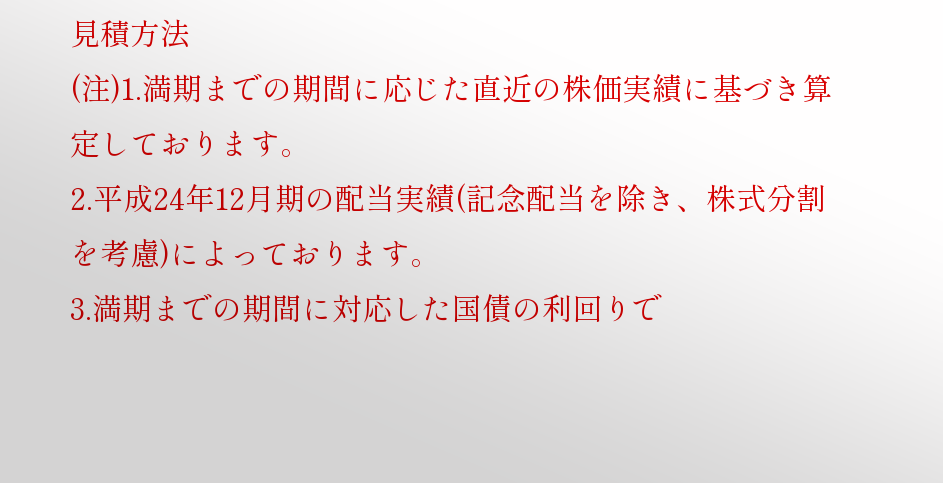見積方法
(注)1.満期までの期間に応じた直近の株価実績に基づき算定しております。
2.平成24年12月期の配当実績(記念配当を除き、株式分割を考慮)によっております。
3.満期までの期間に対応した国債の利回りで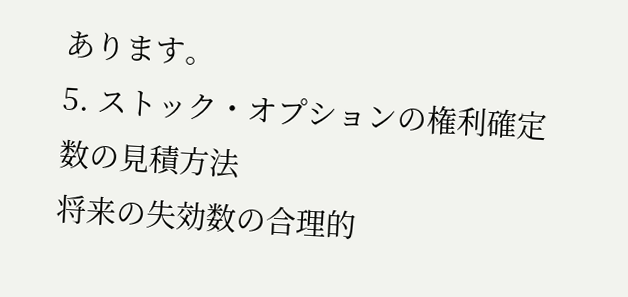あります。
5. ストック・オプションの権利確定数の見積方法
将来の失効数の合理的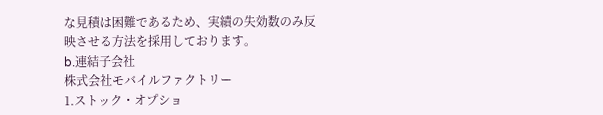な見積は困難であるため、実績の失効数のみ反映させる方法を採用しております。
b.連結子会社
株式会社モバイルファクトリー
1.ストック・オプショ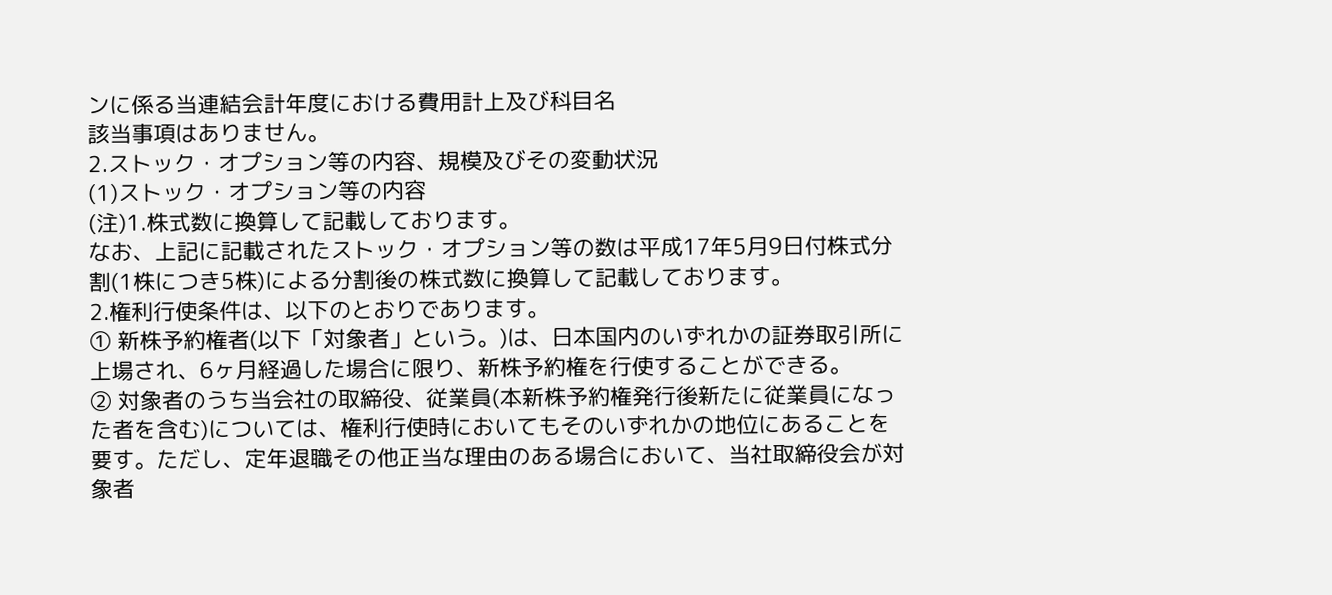ンに係る当連結会計年度における費用計上及び科目名
該当事項はありません。
2.ストック・オプション等の内容、規模及びその変動状況
(1)ストック・オプション等の内容
(注)1.株式数に換算して記載しております。
なお、上記に記載されたストック・オプション等の数は平成17年5月9日付株式分割(1株につき5株)による分割後の株式数に換算して記載しております。
2.権利行使条件は、以下のとおりであります。
① 新株予約権者(以下「対象者」という。)は、日本国内のいずれかの証券取引所に上場され、6ヶ月経過した場合に限り、新株予約権を行使することができる。
② 対象者のうち当会社の取締役、従業員(本新株予約権発行後新たに従業員になった者を含む)については、権利行使時においてもそのいずれかの地位にあることを要す。ただし、定年退職その他正当な理由のある場合において、当社取締役会が対象者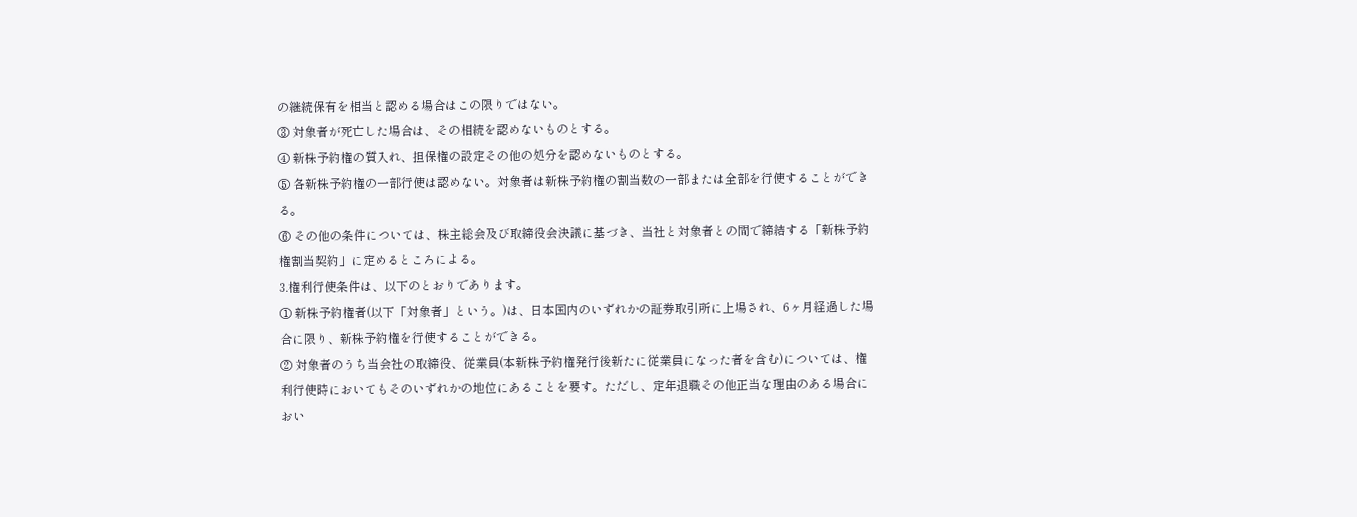の継続保有を相当と認める場合はこの限りではない。
③ 対象者が死亡した場合は、その相続を認めないものとする。
④ 新株予約権の質入れ、担保権の設定その他の処分を認めないものとする。
⑤ 各新株予約権の一部行使は認めない。対象者は新株予約権の割当数の一部または全部を行使することができる。
⑥ その他の条件については、株主総会及び取締役会決議に基づき、当社と対象者との間で締結する「新株予約権割当契約」に定めるところによる。
3.権利行使条件は、以下のとおりであります。
① 新株予約権者(以下「対象者」という。)は、日本国内のいずれかの証券取引所に上場され、6ヶ月経過した場合に限り、新株予約権を行使することができる。
② 対象者のうち当会社の取締役、従業員(本新株予約権発行後新たに従業員になった者を含む)については、権利行使時においてもそのいずれかの地位にあることを要す。ただし、定年退職その他正当な理由のある場合におい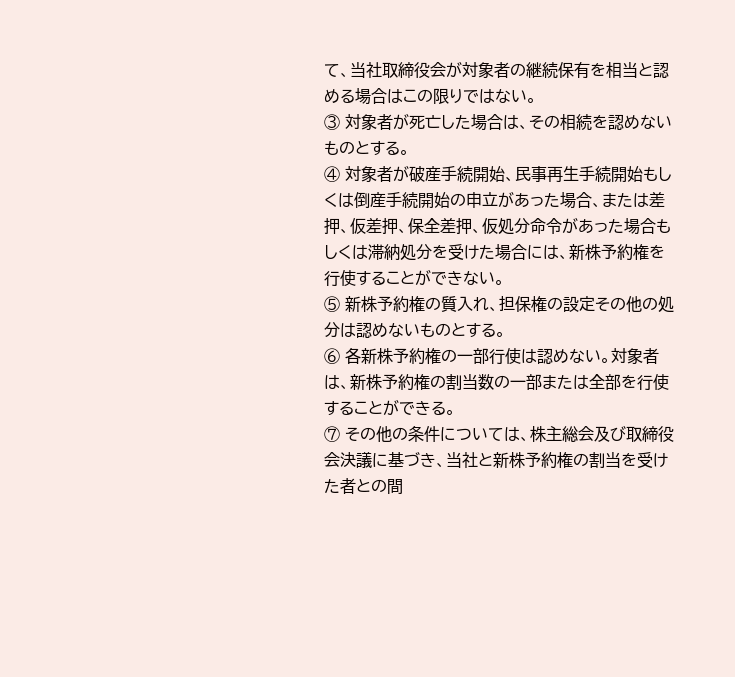て、当社取締役会が対象者の継続保有を相当と認める場合はこの限りではない。
③ 対象者が死亡した場合は、その相続を認めないものとする。
④ 対象者が破産手続開始、民事再生手続開始もしくは倒産手続開始の申立があった場合、または差押、仮差押、保全差押、仮処分命令があった場合もしくは滞納処分を受けた場合には、新株予約権を行使することができない。
⑤ 新株予約権の質入れ、担保権の設定その他の処分は認めないものとする。
⑥ 各新株予約権の一部行使は認めない。対象者は、新株予約権の割当数の一部または全部を行使することができる。
⑦ その他の条件については、株主総会及び取締役会決議に基づき、当社と新株予約権の割当を受けた者との間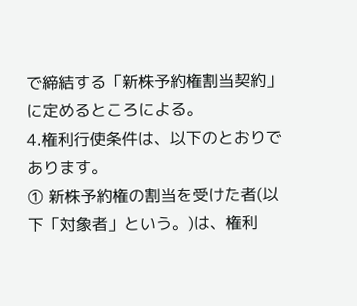で締結する「新株予約権割当契約」に定めるところによる。
4.権利行使条件は、以下のとおりであります。
① 新株予約権の割当を受けた者(以下「対象者」という。)は、権利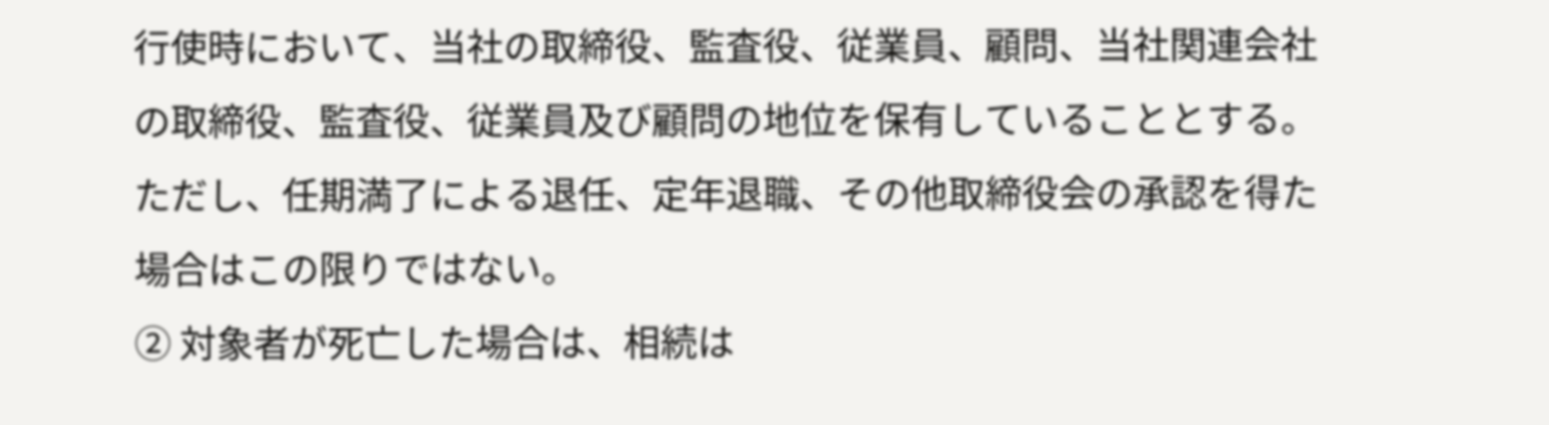行使時において、当社の取締役、監査役、従業員、顧問、当社関連会社の取締役、監査役、従業員及び顧問の地位を保有していることとする。ただし、任期満了による退任、定年退職、その他取締役会の承認を得た場合はこの限りではない。
② 対象者が死亡した場合は、相続は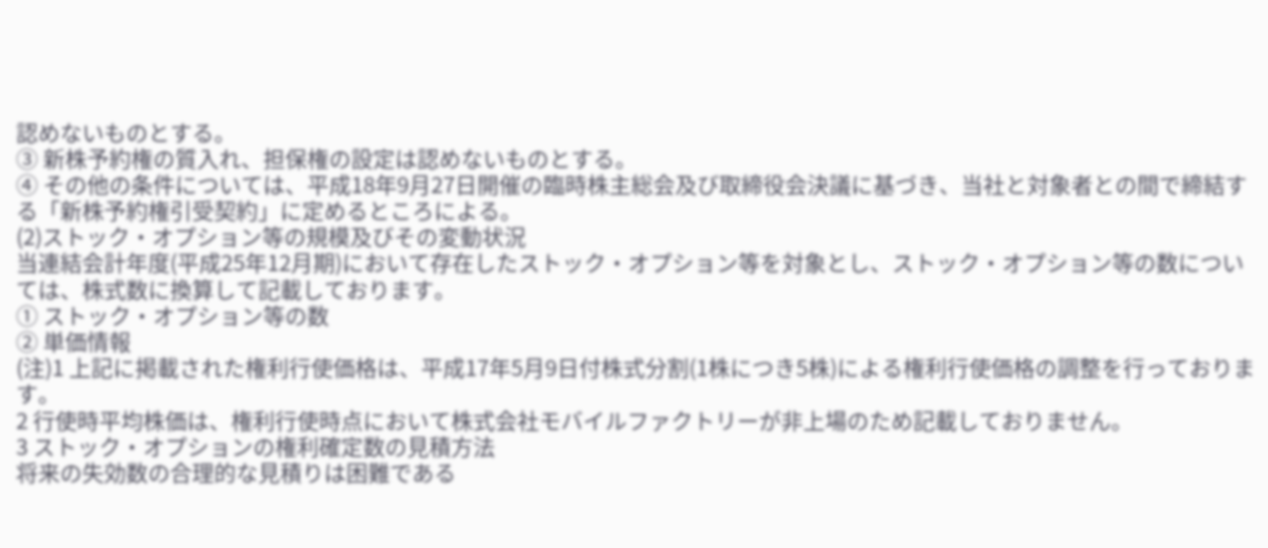認めないものとする。
③ 新株予約権の質入れ、担保権の設定は認めないものとする。
④ その他の条件については、平成18年9月27日開催の臨時株主総会及び取締役会決議に基づき、当社と対象者との間で締結する「新株予約権引受契約」に定めるところによる。
(2)ストック・オプション等の規模及びその変動状況
当連結会計年度(平成25年12月期)において存在したストック・オプション等を対象とし、ストック・オプション等の数については、株式数に換算して記載しております。
① ストック・オプション等の数
② 単価情報
(注)1 上記に掲載された権利行使価格は、平成17年5月9日付株式分割(1株につき5株)による権利行使価格の調整を行っております。
2 行使時平均株価は、権利行使時点において株式会社モバイルファクトリーが非上場のため記載しておりません。
3 ストック・オプションの権利確定数の見積方法
将来の失効数の合理的な見積りは困難である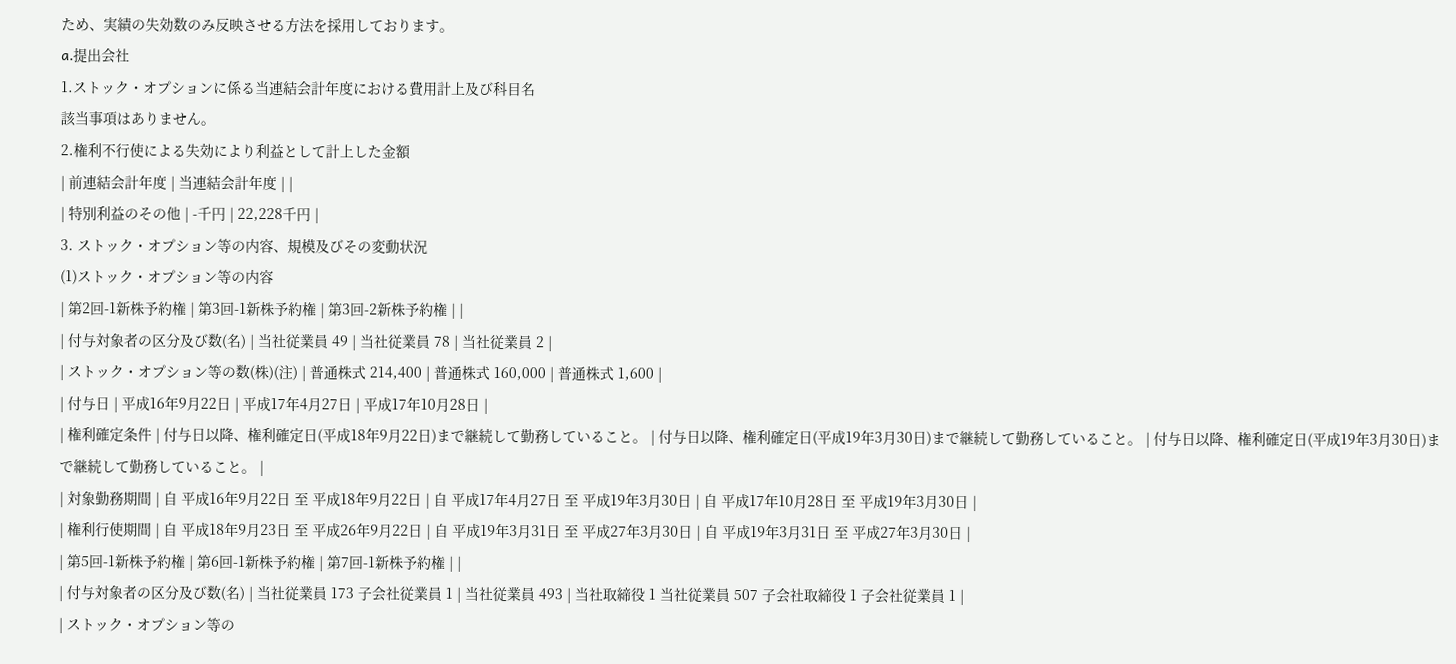ため、実績の失効数のみ反映させる方法を採用しております。
a.提出会社
1.ストック・オプションに係る当連結会計年度における費用計上及び科目名
該当事項はありません。
2.権利不行使による失効により利益として計上した金額
| 前連結会計年度 | 当連結会計年度 | |
| 特別利益のその他 | -千円 | 22,228千円 |
3. ストック・オプション等の内容、規模及びその変動状況
(1)ストック・オプション等の内容
| 第2回-1新株予約権 | 第3回-1新株予約権 | 第3回-2新株予約権 | |
| 付与対象者の区分及び数(名) | 当社従業員 49 | 当社従業員 78 | 当社従業員 2 |
| ストック・オプション等の数(株)(注) | 普通株式 214,400 | 普通株式 160,000 | 普通株式 1,600 |
| 付与日 | 平成16年9月22日 | 平成17年4月27日 | 平成17年10月28日 |
| 権利確定条件 | 付与日以降、権利確定日(平成18年9月22日)まで継続して勤務していること。 | 付与日以降、権利確定日(平成19年3月30日)まで継続して勤務していること。 | 付与日以降、権利確定日(平成19年3月30日)まで継続して勤務していること。 |
| 対象勤務期間 | 自 平成16年9月22日 至 平成18年9月22日 | 自 平成17年4月27日 至 平成19年3月30日 | 自 平成17年10月28日 至 平成19年3月30日 |
| 権利行使期間 | 自 平成18年9月23日 至 平成26年9月22日 | 自 平成19年3月31日 至 平成27年3月30日 | 自 平成19年3月31日 至 平成27年3月30日 |
| 第5回-1新株予約権 | 第6回-1新株予約権 | 第7回-1新株予約権 | |
| 付与対象者の区分及び数(名) | 当社従業員 173 子会社従業員 1 | 当社従業員 493 | 当社取締役 1 当社従業員 507 子会社取締役 1 子会社従業員 1 |
| ストック・オプション等の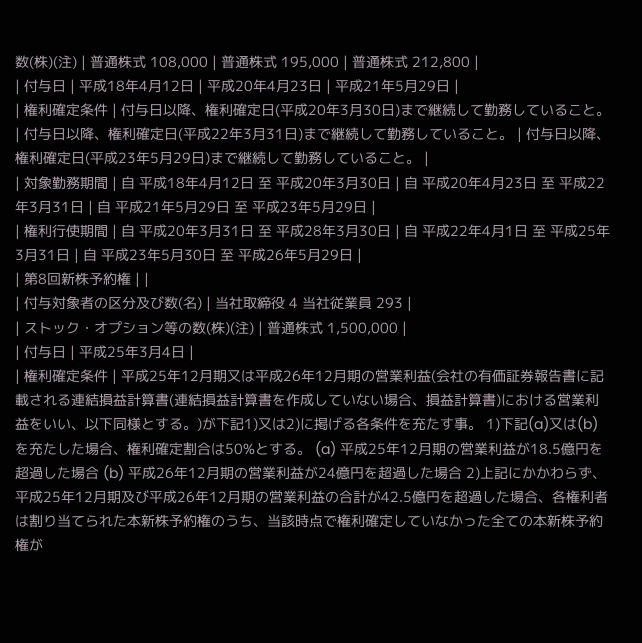数(株)(注) | 普通株式 108,000 | 普通株式 195,000 | 普通株式 212,800 |
| 付与日 | 平成18年4月12日 | 平成20年4月23日 | 平成21年5月29日 |
| 権利確定条件 | 付与日以降、権利確定日(平成20年3月30日)まで継続して勤務していること。 | 付与日以降、権利確定日(平成22年3月31日)まで継続して勤務していること。 | 付与日以降、権利確定日(平成23年5月29日)まで継続して勤務していること。 |
| 対象勤務期間 | 自 平成18年4月12日 至 平成20年3月30日 | 自 平成20年4月23日 至 平成22年3月31日 | 自 平成21年5月29日 至 平成23年5月29日 |
| 権利行使期間 | 自 平成20年3月31日 至 平成28年3月30日 | 自 平成22年4月1日 至 平成25年3月31日 | 自 平成23年5月30日 至 平成26年5月29日 |
| 第8回新株予約権 | |
| 付与対象者の区分及び数(名) | 当社取締役 4 当社従業員 293 |
| ストック・オプション等の数(株)(注) | 普通株式 1,500,000 |
| 付与日 | 平成25年3月4日 |
| 権利確定条件 | 平成25年12月期又は平成26年12月期の営業利益(会社の有価証券報告書に記載される連結損益計算書(連結損益計算書を作成していない場合、損益計算書)における営業利益をいい、以下同様とする。)が下記1)又は2)に掲げる各条件を充たす事。 1)下記(a)又は(b)を充たした場合、権利確定割合は50%とする。 (a) 平成25年12月期の営業利益が18.5億円を超過した場合 (b) 平成26年12月期の営業利益が24億円を超過した場合 2)上記にかかわらず、平成25年12月期及び平成26年12月期の営業利益の合計が42.5億円を超過した場合、各権利者は割り当てられた本新株予約権のうち、当該時点で権利確定していなかった全ての本新株予約権が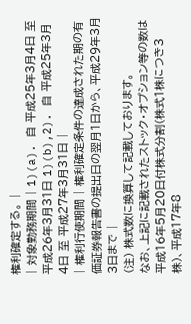権利確定する。 |
| 対象勤務期間 | 1)(a). 自 平成25年3月4日 至 平成26年3月31日 1)(b),2). 自 平成25年3月4日 至 平成27年3月31日 |
| 権利行使期間 | 権利確定条件の達成された期の有価証券報告書の提出日の翌月1日から、平成29年3月3日まで |
(注) 株式数に換算して記載しております。
なお、上記に記載されたストック・オプション等の数は平成16年5月20日付株式分割(株式1株につき3株)、平成17年8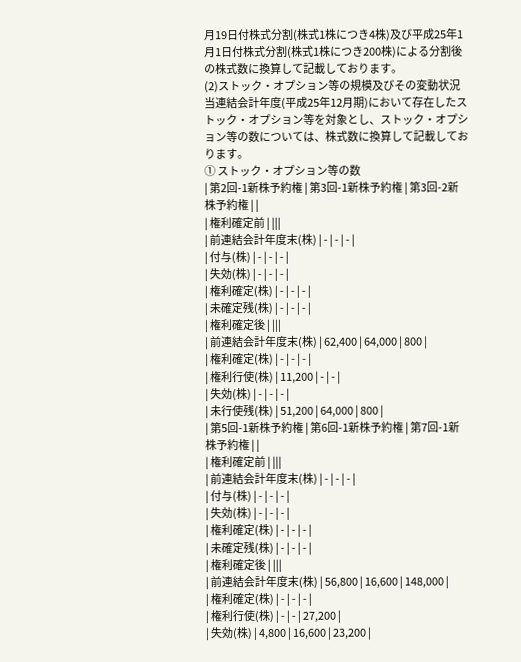月19日付株式分割(株式1株につき4株)及び平成25年1月1日付株式分割(株式1株につき200株)による分割後の株式数に換算して記載しております。
(2)ストック・オプション等の規模及びその変動状況
当連結会計年度(平成25年12月期)において存在したストック・オプション等を対象とし、ストック・オプション等の数については、株式数に換算して記載しております。
① ストック・オプション等の数
| 第2回-1新株予約権 | 第3回-1新株予約権 | 第3回-2新株予約権 | |
| 権利確定前 | |||
| 前連結会計年度末(株) | - | - | - |
| 付与(株) | - | - | - |
| 失効(株) | - | - | - |
| 権利確定(株) | - | - | - |
| 未確定残(株) | - | - | - |
| 権利確定後 | |||
| 前連結会計年度末(株) | 62,400 | 64,000 | 800 |
| 権利確定(株) | - | - | - |
| 権利行使(株) | 11,200 | - | - |
| 失効(株) | - | - | - |
| 未行使残(株) | 51,200 | 64,000 | 800 |
| 第5回-1新株予約権 | 第6回-1新株予約権 | 第7回-1新株予約権 | |
| 権利確定前 | |||
| 前連結会計年度末(株) | - | - | - |
| 付与(株) | - | - | - |
| 失効(株) | - | - | - |
| 権利確定(株) | - | - | - |
| 未確定残(株) | - | - | - |
| 権利確定後 | |||
| 前連結会計年度末(株) | 56,800 | 16,600 | 148,000 |
| 権利確定(株) | - | - | - |
| 権利行使(株) | - | - | 27,200 |
| 失効(株) | 4,800 | 16,600 | 23,200 |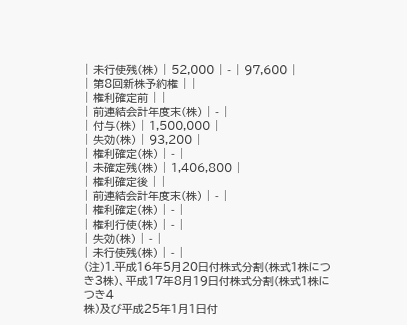| 未行使残(株) | 52,000 | - | 97,600 |
| 第8回新株予約権 | |
| 権利確定前 | |
| 前連結会計年度末(株) | - |
| 付与(株) | 1,500,000 |
| 失効(株) | 93,200 |
| 権利確定(株) | - |
| 未確定残(株) | 1,406,800 |
| 権利確定後 | |
| 前連結会計年度末(株) | - |
| 権利確定(株) | - |
| 権利行使(株) | - |
| 失効(株) | - |
| 未行使残(株) | - |
(注)1.平成16年5月20日付株式分割(株式1株につき3株)、平成17年8月19日付株式分割(株式1株につき4
株)及び平成25年1月1日付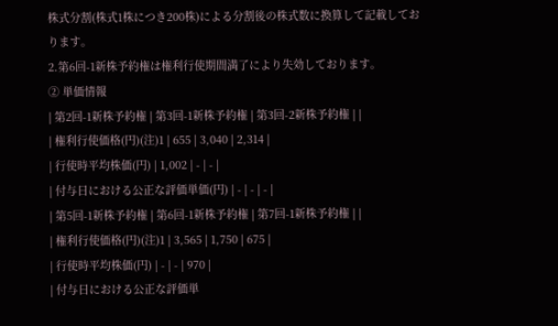株式分割(株式1株につき200株)による分割後の株式数に換算して記載してお
ります。
2.第6回-1新株予約権は権利行使期間満了により失効しております。
② 単価情報
| 第2回-1新株予約権 | 第3回-1新株予約権 | 第3回-2新株予約権 | |
| 権利行使価格(円)(注)1 | 655 | 3,040 | 2,314 |
| 行使時平均株価(円) | 1,002 | - | - |
| 付与日における公正な評価単価(円) | - | - | - |
| 第5回-1新株予約権 | 第6回-1新株予約権 | 第7回-1新株予約権 | |
| 権利行使価格(円)(注)1 | 3,565 | 1,750 | 675 |
| 行使時平均株価(円) | - | - | 970 |
| 付与日における公正な評価単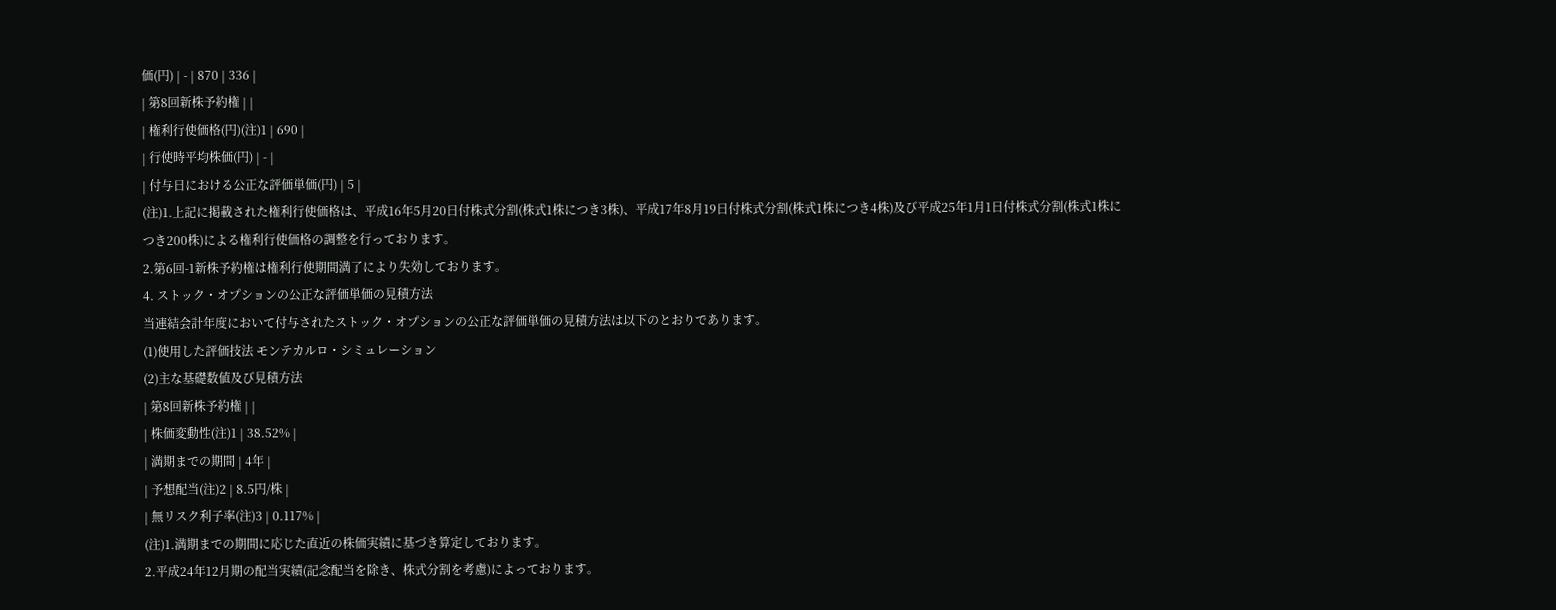価(円) | - | 870 | 336 |
| 第8回新株予約権 | |
| 権利行使価格(円)(注)1 | 690 |
| 行使時平均株価(円) | - |
| 付与日における公正な評価単価(円) | 5 |
(注)1.上記に掲載された権利行使価格は、平成16年5月20日付株式分割(株式1株につき3株)、平成17年8月19日付株式分割(株式1株につき4株)及び平成25年1月1日付株式分割(株式1株につき200株)による権利行使価格の調整を行っております。
2.第6回-1新株予約権は権利行使期間満了により失効しております。
4. ストック・オプションの公正な評価単価の見積方法
当連結会計年度において付与されたストック・オプションの公正な評価単価の見積方法は以下のとおりであります。
(1)使用した評価技法 モンテカルロ・シミュレーション
(2)主な基礎数値及び見積方法
| 第8回新株予約権 | |
| 株価変動性(注)1 | 38.52% |
| 満期までの期間 | 4年 |
| 予想配当(注)2 | 8.5円/株 |
| 無リスク利子率(注)3 | 0.117% |
(注)1.満期までの期間に応じた直近の株価実績に基づき算定しております。
2.平成24年12月期の配当実績(記念配当を除き、株式分割を考慮)によっております。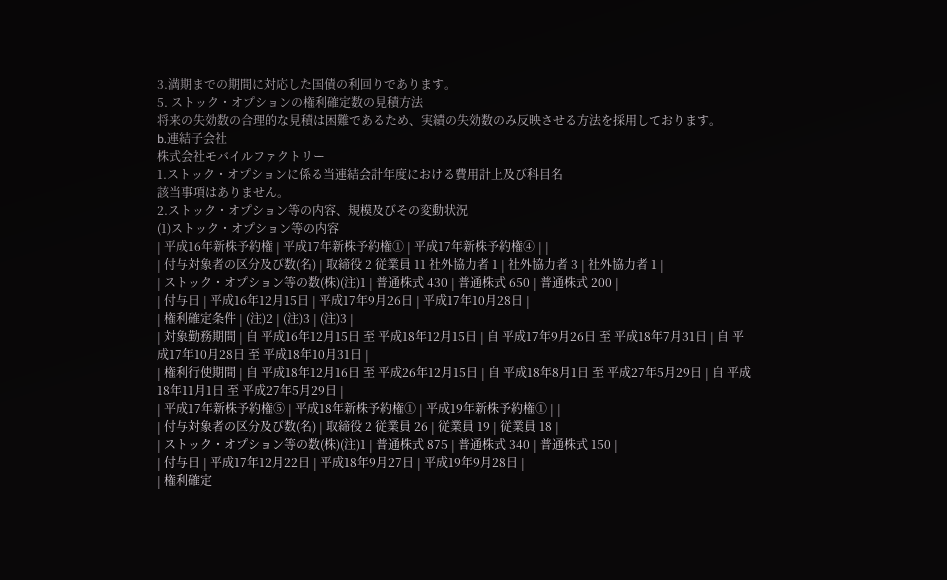3.満期までの期間に対応した国債の利回りであります。
5. ストック・オプションの権利確定数の見積方法
将来の失効数の合理的な見積は困難であるため、実績の失効数のみ反映させる方法を採用しております。
b.連結子会社
株式会社モバイルファクトリー
1.ストック・オプションに係る当連結会計年度における費用計上及び科目名
該当事項はありません。
2.ストック・オプション等の内容、規模及びその変動状況
(1)ストック・オプション等の内容
| 平成16年新株予約権 | 平成17年新株予約権① | 平成17年新株予約権④ | |
| 付与対象者の区分及び数(名) | 取締役 2 従業員 11 社外協力者 1 | 社外協力者 3 | 社外協力者 1 |
| ストック・オプション等の数(株)(注)1 | 普通株式 430 | 普通株式 650 | 普通株式 200 |
| 付与日 | 平成16年12月15日 | 平成17年9月26日 | 平成17年10月28日 |
| 権利確定条件 | (注)2 | (注)3 | (注)3 |
| 対象勤務期間 | 自 平成16年12月15日 至 平成18年12月15日 | 自 平成17年9月26日 至 平成18年7月31日 | 自 平成17年10月28日 至 平成18年10月31日 |
| 権利行使期間 | 自 平成18年12月16日 至 平成26年12月15日 | 自 平成18年8月1日 至 平成27年5月29日 | 自 平成18年11月1日 至 平成27年5月29日 |
| 平成17年新株予約権⑤ | 平成18年新株予約権① | 平成19年新株予約権① | |
| 付与対象者の区分及び数(名) | 取締役 2 従業員 26 | 従業員 19 | 従業員 18 |
| ストック・オプション等の数(株)(注)1 | 普通株式 875 | 普通株式 340 | 普通株式 150 |
| 付与日 | 平成17年12月22日 | 平成18年9月27日 | 平成19年9月28日 |
| 権利確定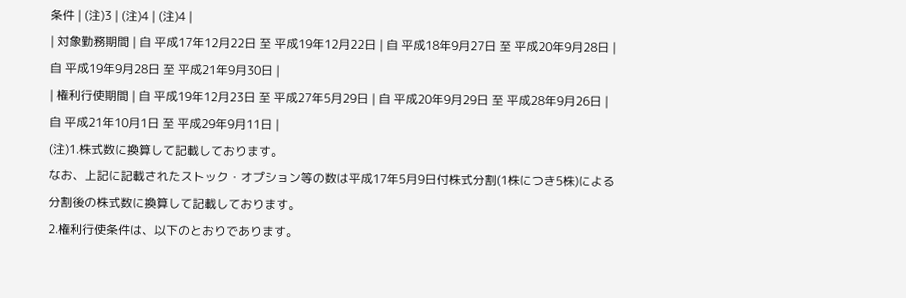条件 | (注)3 | (注)4 | (注)4 |
| 対象勤務期間 | 自 平成17年12月22日 至 平成19年12月22日 | 自 平成18年9月27日 至 平成20年9月28日 | 自 平成19年9月28日 至 平成21年9月30日 |
| 権利行使期間 | 自 平成19年12月23日 至 平成27年5月29日 | 自 平成20年9月29日 至 平成28年9月26日 | 自 平成21年10月1日 至 平成29年9月11日 |
(注)1.株式数に換算して記載しております。
なお、上記に記載されたストック・オプション等の数は平成17年5月9日付株式分割(1株につき5株)による分割後の株式数に換算して記載しております。
2.権利行使条件は、以下のとおりであります。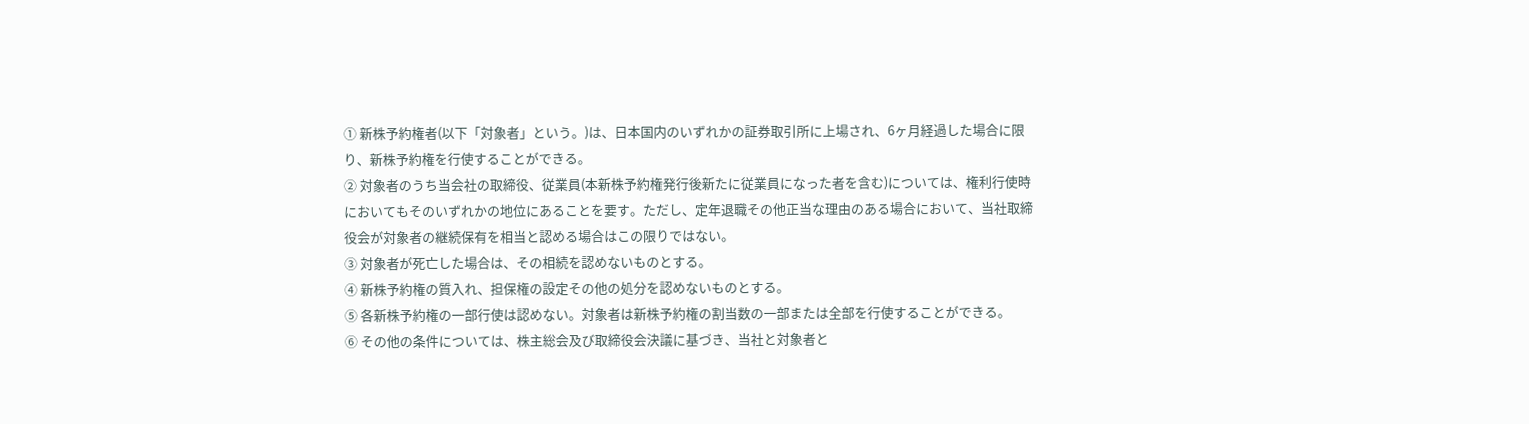① 新株予約権者(以下「対象者」という。)は、日本国内のいずれかの証券取引所に上場され、6ヶ月経過した場合に限り、新株予約権を行使することができる。
② 対象者のうち当会社の取締役、従業員(本新株予約権発行後新たに従業員になった者を含む)については、権利行使時においてもそのいずれかの地位にあることを要す。ただし、定年退職その他正当な理由のある場合において、当社取締役会が対象者の継続保有を相当と認める場合はこの限りではない。
③ 対象者が死亡した場合は、その相続を認めないものとする。
④ 新株予約権の質入れ、担保権の設定その他の処分を認めないものとする。
⑤ 各新株予約権の一部行使は認めない。対象者は新株予約権の割当数の一部または全部を行使することができる。
⑥ その他の条件については、株主総会及び取締役会決議に基づき、当社と対象者と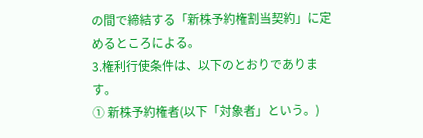の間で締結する「新株予約権割当契約」に定めるところによる。
3.権利行使条件は、以下のとおりであります。
① 新株予約権者(以下「対象者」という。)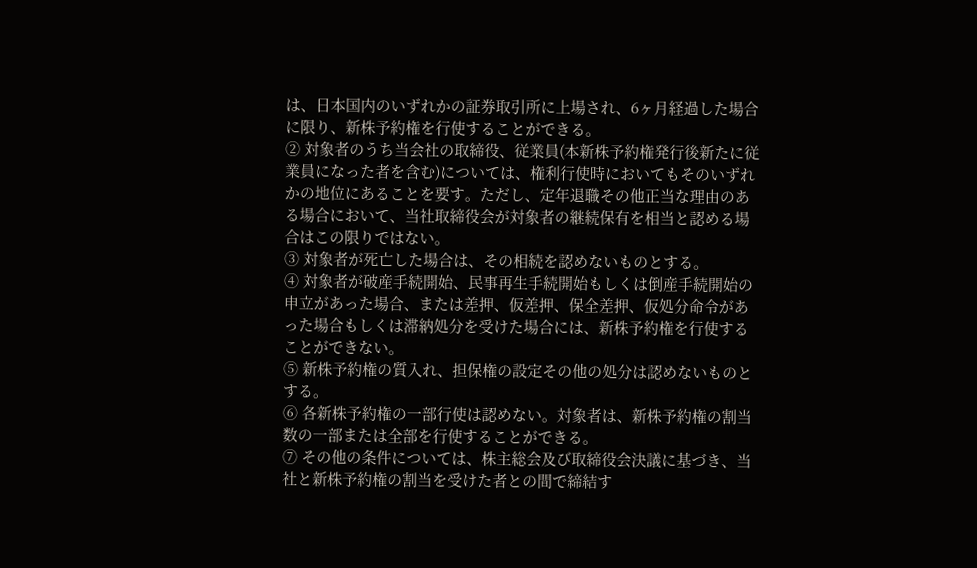は、日本国内のいずれかの証券取引所に上場され、6ヶ月経過した場合に限り、新株予約権を行使することができる。
② 対象者のうち当会社の取締役、従業員(本新株予約権発行後新たに従業員になった者を含む)については、権利行使時においてもそのいずれかの地位にあることを要す。ただし、定年退職その他正当な理由のある場合において、当社取締役会が対象者の継続保有を相当と認める場合はこの限りではない。
③ 対象者が死亡した場合は、その相続を認めないものとする。
④ 対象者が破産手続開始、民事再生手続開始もしくは倒産手続開始の申立があった場合、または差押、仮差押、保全差押、仮処分命令があった場合もしくは滞納処分を受けた場合には、新株予約権を行使することができない。
⑤ 新株予約権の質入れ、担保権の設定その他の処分は認めないものとする。
⑥ 各新株予約権の一部行使は認めない。対象者は、新株予約権の割当数の一部または全部を行使することができる。
⑦ その他の条件については、株主総会及び取締役会決議に基づき、当社と新株予約権の割当を受けた者との間で締結す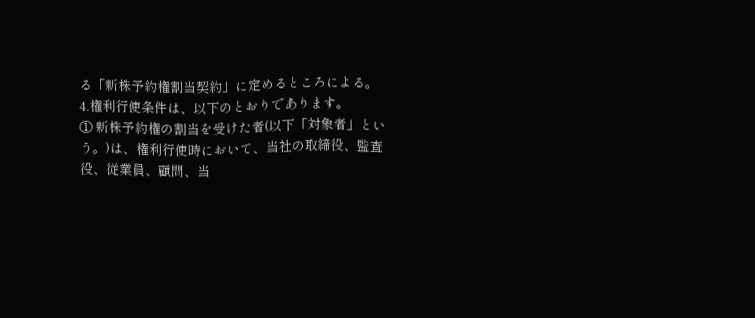る「新株予約権割当契約」に定めるところによる。
4.権利行使条件は、以下のとおりであります。
① 新株予約権の割当を受けた者(以下「対象者」という。)は、権利行使時において、当社の取締役、監査役、従業員、顧問、当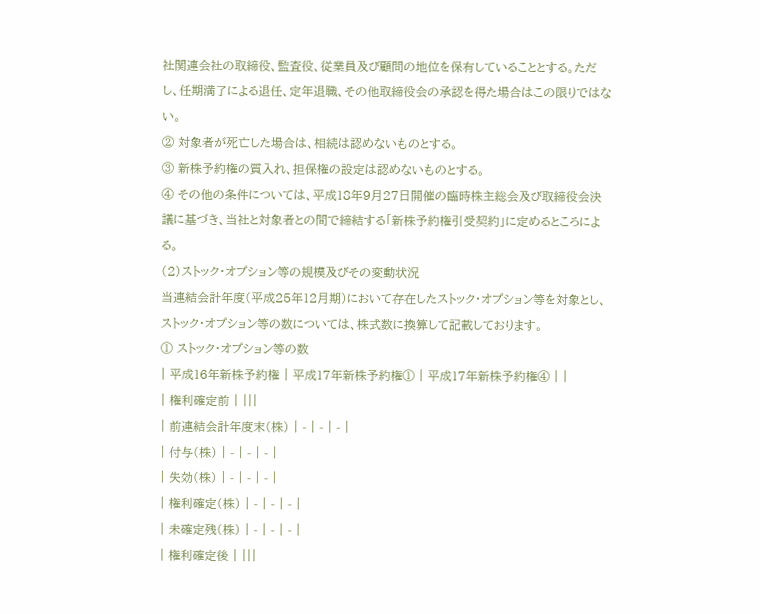社関連会社の取締役、監査役、従業員及び顧問の地位を保有していることとする。ただし、任期満了による退任、定年退職、その他取締役会の承認を得た場合はこの限りではない。
② 対象者が死亡した場合は、相続は認めないものとする。
③ 新株予約権の質入れ、担保権の設定は認めないものとする。
④ その他の条件については、平成18年9月27日開催の臨時株主総会及び取締役会決議に基づき、当社と対象者との間で締結する「新株予約権引受契約」に定めるところによる。
(2)ストック・オプション等の規模及びその変動状況
当連結会計年度(平成25年12月期)において存在したストック・オプション等を対象とし、ストック・オプション等の数については、株式数に換算して記載しております。
① ストック・オプション等の数
| 平成16年新株予約権 | 平成17年新株予約権① | 平成17年新株予約権④ | |
| 権利確定前 | |||
| 前連結会計年度末(株) | - | - | - |
| 付与(株) | - | - | - |
| 失効(株) | - | - | - |
| 権利確定(株) | - | - | - |
| 未確定残(株) | - | - | - |
| 権利確定後 | |||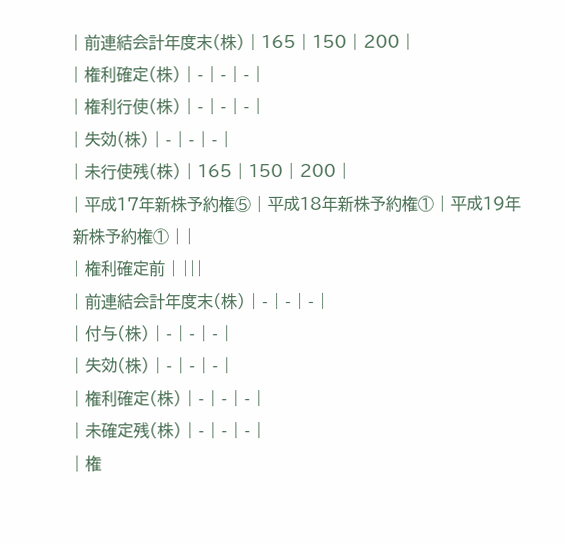| 前連結会計年度末(株) | 165 | 150 | 200 |
| 権利確定(株) | - | - | - |
| 権利行使(株) | - | - | - |
| 失効(株) | - | - | - |
| 未行使残(株) | 165 | 150 | 200 |
| 平成17年新株予約権⑤ | 平成18年新株予約権① | 平成19年新株予約権① | |
| 権利確定前 | |||
| 前連結会計年度末(株) | - | - | - |
| 付与(株) | - | - | - |
| 失効(株) | - | - | - |
| 権利確定(株) | - | - | - |
| 未確定残(株) | - | - | - |
| 権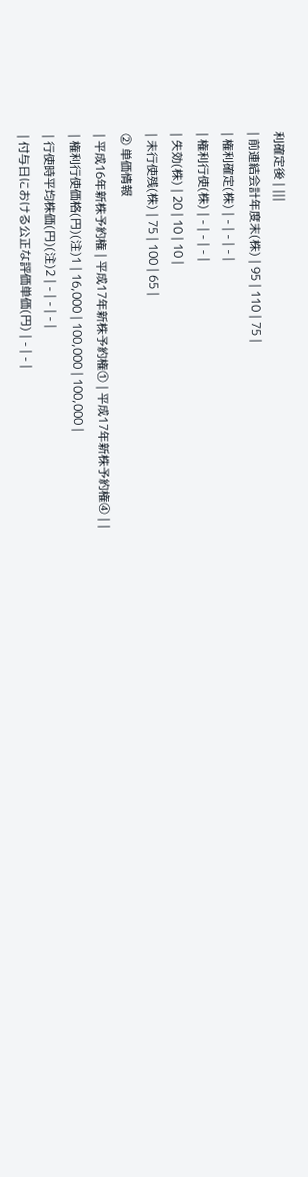利確定後 | |||
| 前連結会計年度末(株) | 95 | 110 | 75 |
| 権利確定(株) | - | - | - |
| 権利行使(株) | - | - | - |
| 失効(株) | 20 | 10 | 10 |
| 未行使残(株) | 75 | 100 | 65 |
② 単価情報
| 平成16年新株予約権 | 平成17年新株予約権① | 平成17年新株予約権④ | |
| 権利行使価格(円)(注)1 | 16,000 | 100,000 | 100,000 |
| 行使時平均株価(円)(注)2 | - | - | - |
| 付与日における公正な評価単価(円) | - | - |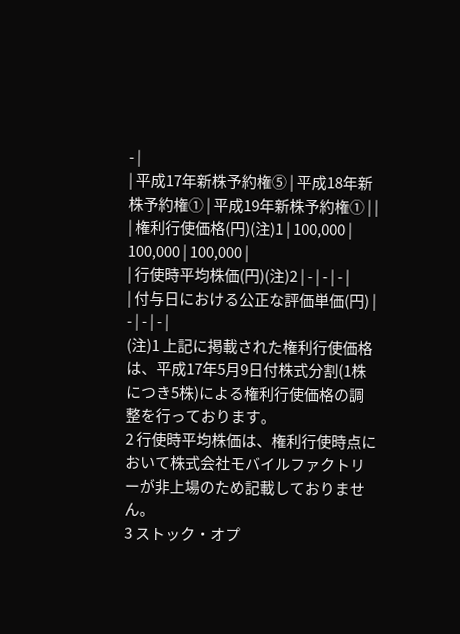- |
| 平成17年新株予約権⑤ | 平成18年新株予約権① | 平成19年新株予約権① | |
| 権利行使価格(円)(注)1 | 100,000 | 100,000 | 100,000 |
| 行使時平均株価(円)(注)2 | - | - | - |
| 付与日における公正な評価単価(円) | - | - | - |
(注)1 上記に掲載された権利行使価格は、平成17年5月9日付株式分割(1株につき5株)による権利行使価格の調整を行っております。
2 行使時平均株価は、権利行使時点において株式会社モバイルファクトリーが非上場のため記載しておりません。
3 ストック・オプ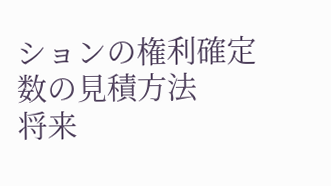ションの権利確定数の見積方法
将来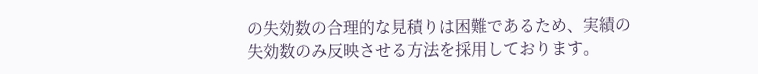の失効数の合理的な見積りは困難であるため、実績の失効数のみ反映させる方法を採用しております。